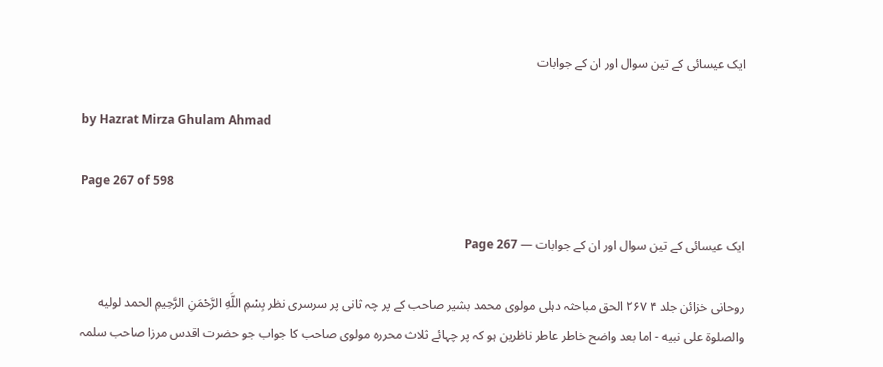ایک عیسائی کے تین سوال اور ان کے جوابات

by Hazrat Mirza Ghulam Ahmad

Page 267 of 598

ایک عیسائی کے تین سوال اور ان کے جوابات — Page 267

روحانی خزائن جلد ۴ ۲۶۷ الحق مباحثہ دہلی مولوی محمد بشیر صاحب کے پر چہ ثانی پر سرسری نظر بِسْمِ اللَّهِ الرَّحْمَنِ الرَّحِيمِ الحمد لوليه والصلوة على نبيه - اما بعد واضح خاطر عاطر ناظرین ہو کہ پر چہائے ثلاث محررہ مولوی صاحب کا جواب جو حضرت اقدس مرزا صاحب سلمہ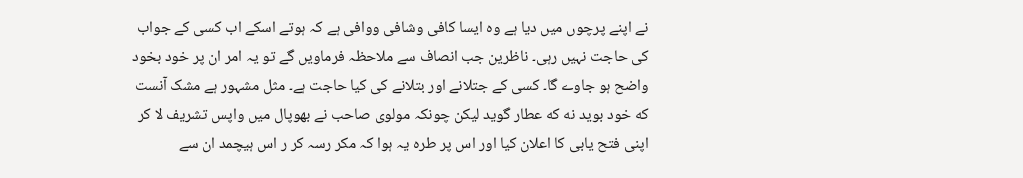نے اپنے پرچوں میں دیا ہے وہ ایسا کافی وشافی ووافی ہے کہ ہوتے اسکے اب کسی کے جواب کی حاجت نہیں رہی۔ ناظرین جب انصاف سے ملاحظہ فرماویں گے تو یہ امر ان پر خود بخود واضح ہو جاوے گا۔ کسی کے جتلانے اور بتلانے کی کیا حاجت ہے۔ مثل مشہور ہے مشک آنست که خود بوید نه که عطار گوید لیکن چونکہ مولوی صاحب نے بھوپال میں واپس تشریف لا کر اپنی فتح یابی کا اعلان کیا اور اس پر طرہ یہ ہوا کہ مکر رسہ کر ر اس ہیچمد ان سے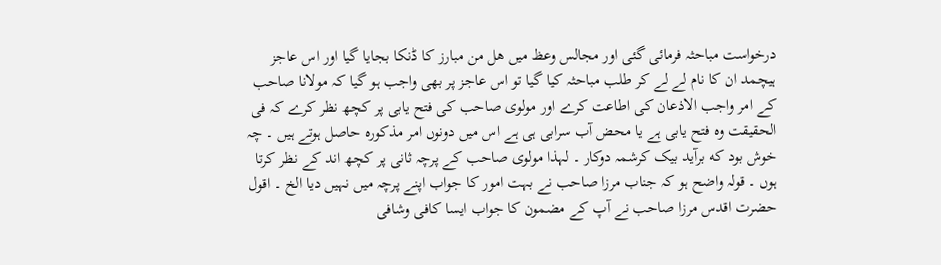درخواست مباحثہ فرمائی گئی اور مجالس وعظ میں ھل من مبارز کا ڈنکا بجایا گیا اور اس عاجز ہیچمد ان کا نام لے لے کر طلب مباحثہ کیا گیا تو اس عاجز پر بھی واجب ہو گیا کہ مولانا صاحب کے امر واجب الاذعان کی اطاعت کرے اور مولوی صاحب کی فتح یابی پر کچھ نظر کرے کہ فی الحقیقت وہ فتح یابی ہے یا محض آب سرابی ہی ہے اس میں دونوں امر مذکورہ حاصل ہوتے ہیں ۔ چہ خوش بود که برآید بیک کرشمہ دوکار ۔ لہذا مولوی صاحب کے پرچہ ثانی پر کچھ اند کے نظر کرتا ہوں ۔ قولہ واضح ہو کہ جناب مرزا صاحب نے بہت امور کا جواب اپنے پرچہ میں نہیں دیا الخ ۔ اقول حضرت اقدس مرزا صاحب نے آپ کے مضمون کا جواب ایسا کافی وشافی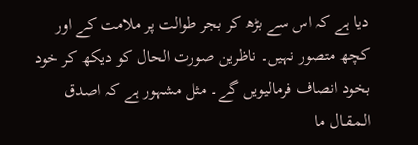دیا ہے کہ اس سے بڑھ کر بجر طوالت پر ملامت کے اور کچھ متصور نہیں۔ ناظرین صورت الحال کو دیکھ کر خود بخود انصاف فرمالیویں گے۔ مثل مشہور ہے کہ اصدق الـمـقـال ما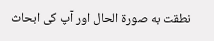نطقت به صورة الحال اور آپ کی ابحاث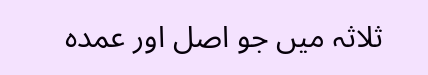ثلاثہ میں جو اصل اور عمدہ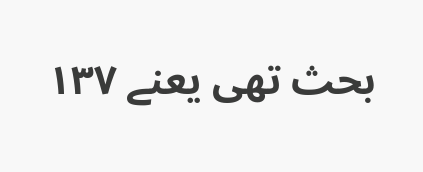بحث تھی یعنے ۱۳۷